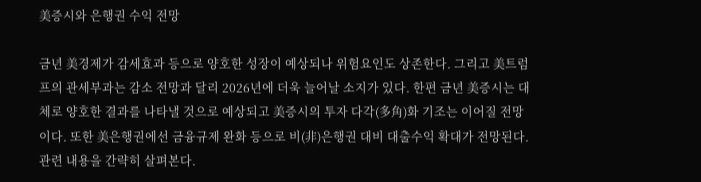美증시와 은행권 수익 전망

금년 美경제가 감세효과 등으로 양호한 성장이 예상되나 위험요인도 상존한다. 그리고 美트럼프의 관세부과는 감소 전망과 달리 2026년에 더욱 늘어날 소지가 있다. 한편 금년 美증시는 대체로 양호한 결과를 나타낼 것으로 예상되고 美증시의 투자 다각(多角)화 기조는 이어질 전망이다. 또한 美은행권에선 금융규제 완화 등으로 비(非)은행권 대비 대출수익 확대가 전망된다. 관련 내용을 간략히 살펴본다.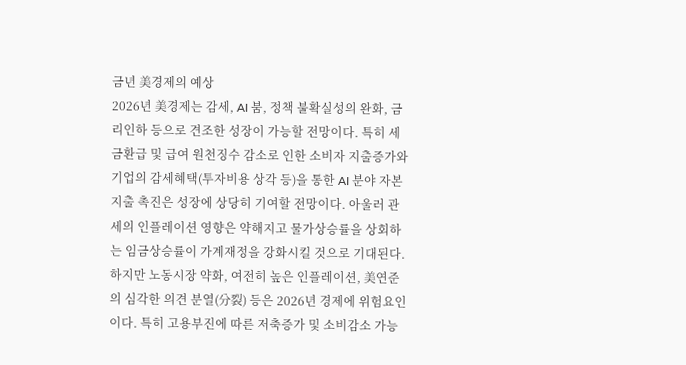금년 美경제의 예상
2026년 美경제는 감세, AI 붐, 정책 불확실성의 완화, 금리인하 등으로 견조한 성장이 가능할 전망이다. 특히 세금환급 및 급여 원천징수 감소로 인한 소비자 지출증가와 기업의 감세혜택(투자비용 상각 등)을 통한 AI 분야 자본지출 촉진은 성장에 상당히 기여할 전망이다. 아울러 관세의 인플레이션 영향은 약해지고 물가상승률을 상회하는 임금상승률이 가계재정을 강화시킬 것으로 기대된다. 하지만 노동시장 약화, 여전히 높은 인플레이션, 美연준의 심각한 의견 분열(分裂) 등은 2026년 경제에 위험요인이다. 특히 고용부진에 따른 저축증가 및 소비감소 가능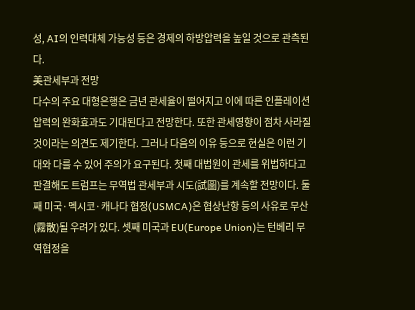성, AI의 인력대체 가능성 등은 경제의 하방압력을 높일 것으로 관측된다.
美관세부과 전망
다수의 주요 대형은행은 금년 관세율이 떨어지고 이에 따른 인플레이션 압력의 완화효과도 기대된다고 전망한다. 또한 관세영향이 점차 사라질 것이라는 의견도 제기한다. 그러나 다음의 이유 등으로 현실은 이런 기대와 다를 수 있어 주의가 요구된다. 첫째 대법원이 관세를 위법하다고 판결해도 트럼프는 무역법 관세부과 시도(試圖)를 계속할 전망이다. 둘째 미국·멕시코·캐나다 협정(USMCA)은 협상난항 등의 사유로 무산(霧散)될 우려가 있다. 셋째 미국과 EU(Europe Union)는 턴베리 무역협정을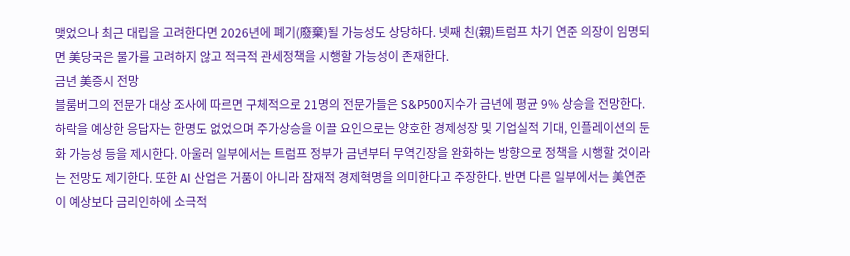맺었으나 최근 대립을 고려한다면 2026년에 폐기(廢棄)될 가능성도 상당하다. 넷째 친(親)트럼프 차기 연준 의장이 임명되면 美당국은 물가를 고려하지 않고 적극적 관세정책을 시행할 가능성이 존재한다.
금년 美증시 전망
블룸버그의 전문가 대상 조사에 따르면 구체적으로 21명의 전문가들은 S&P500지수가 금년에 평균 9% 상승을 전망한다. 하락을 예상한 응답자는 한명도 없었으며 주가상승을 이끌 요인으로는 양호한 경제성장 및 기업실적 기대, 인플레이션의 둔화 가능성 등을 제시한다. 아울러 일부에서는 트럼프 정부가 금년부터 무역긴장을 완화하는 방향으로 정책을 시행할 것이라는 전망도 제기한다. 또한 AI 산업은 거품이 아니라 잠재적 경제혁명을 의미한다고 주장한다. 반면 다른 일부에서는 美연준이 예상보다 금리인하에 소극적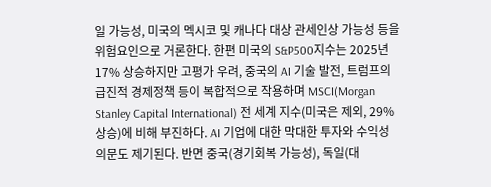일 가능성, 미국의 멕시코 및 캐나다 대상 관세인상 가능성 등을 위험요인으로 거론한다. 한편 미국의 S&P500지수는 2025년 17% 상승하지만 고평가 우려, 중국의 AI 기술 발전, 트럼프의 급진적 경제정책 등이 복합적으로 작용하며 MSCI(Morgan Stanley Capital International) 전 세계 지수(미국은 제외, 29% 상승)에 비해 부진하다. AI 기업에 대한 막대한 투자와 수익성 의문도 제기된다. 반면 중국(경기회복 가능성), 독일(대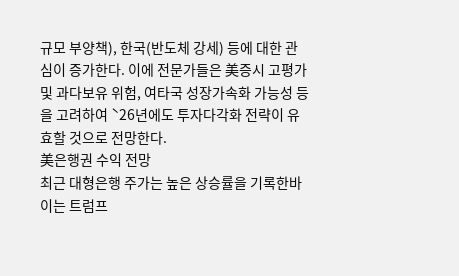규모 부양책), 한국(반도체 강세) 등에 대한 관심이 증가한다. 이에 전문가들은 美증시 고평가 및 과다보유 위험, 여타국 성장가속화 가능성 등을 고려하여 ˋ26년에도 투자다각화 전략이 유효할 것으로 전망한다.
美은행권 수익 전망
최근 대형은행 주가는 높은 상승률을 기록한바 이는 트럼프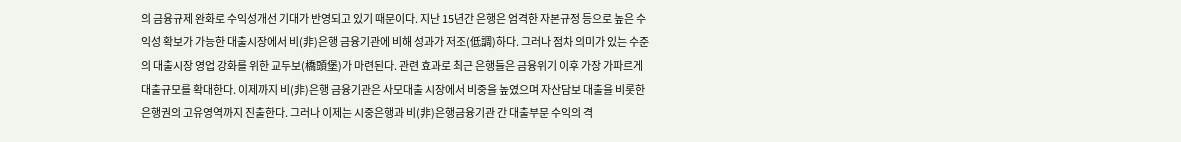의 금융규제 완화로 수익성개선 기대가 반영되고 있기 때문이다. 지난 15년간 은행은 엄격한 자본규정 등으로 높은 수익성 확보가 가능한 대출시장에서 비(非)은행 금융기관에 비해 성과가 저조(低調)하다. 그러나 점차 의미가 있는 수준의 대출시장 영업 강화를 위한 교두보(橋頭堡)가 마련된다. 관련 효과로 최근 은행들은 금융위기 이후 가장 가파르게 대출규모를 확대한다. 이제까지 비(非)은행 금융기관은 사모대출 시장에서 비중을 높였으며 자산담보 대출을 비롯한 은행권의 고유영역까지 진출한다. 그러나 이제는 시중은행과 비(非)은행금융기관 간 대출부문 수익의 격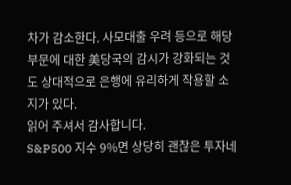차가 감소한다. 사모대출 우려 등으로 해당 부문에 대한 美당국의 감시가 강화되는 것도 상대적으로 은행에 유리하게 작용할 소지가 있다.
읽어 주셔서 감사합니다.
S&P500 지수 9%면 상당히 괜찮은 투자네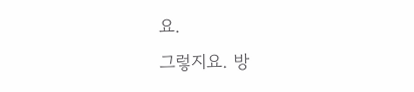요.
그렇지요. 방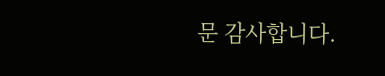문 감사합니다.